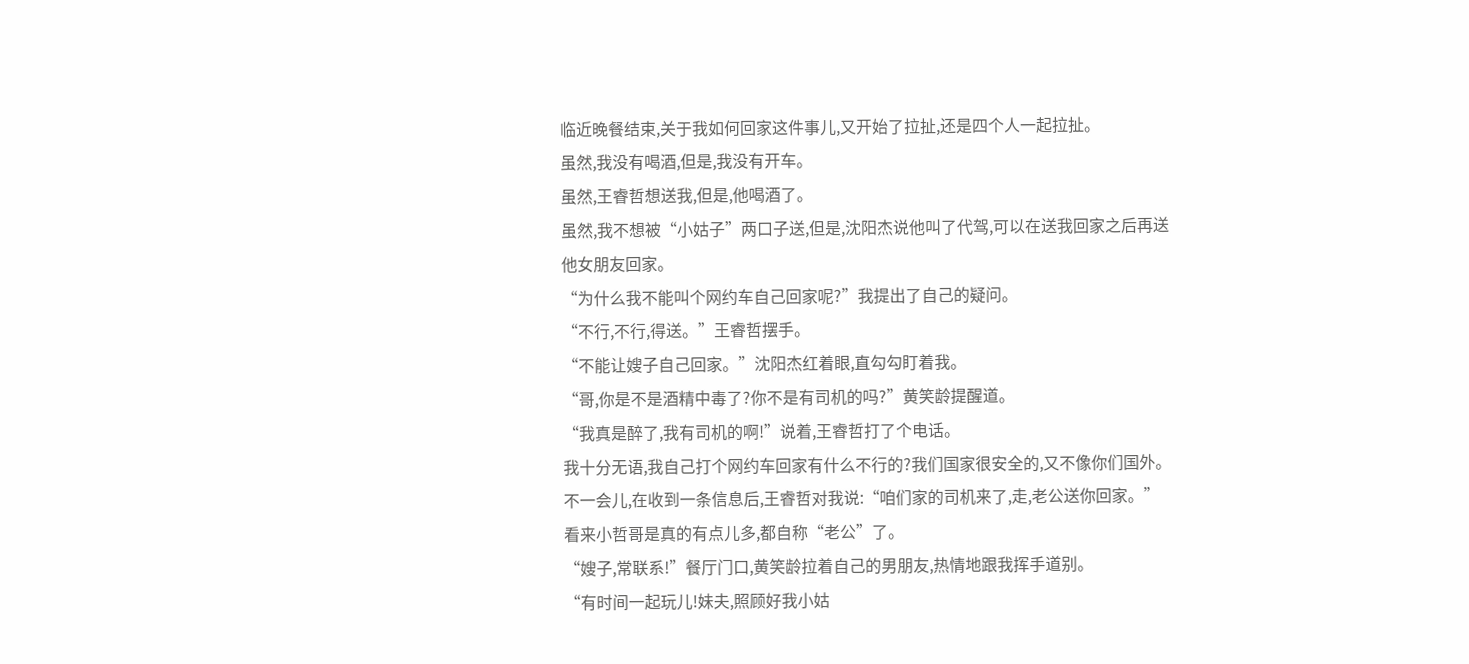临近晚餐结束,关于我如何回家这件事儿,又开始了拉扯,还是四个人一起拉扯。
虽然,我没有喝酒,但是,我没有开车。
虽然,王睿哲想送我,但是,他喝酒了。
虽然,我不想被“小姑子”两口子送,但是,沈阳杰说他叫了代驾,可以在送我回家之后再送他女朋友回家。
“为什么我不能叫个网约车自己回家呢?”我提出了自己的疑问。
“不行,不行,得送。”王睿哲摆手。
“不能让嫂子自己回家。”沈阳杰红着眼,直勾勾盯着我。
“哥,你是不是酒精中毒了?你不是有司机的吗?”黄笑龄提醒道。
“我真是醉了,我有司机的啊!”说着,王睿哲打了个电话。
我十分无语,我自己打个网约车回家有什么不行的?我们国家很安全的,又不像你们国外。
不一会儿,在收到一条信息后,王睿哲对我说:“咱们家的司机来了,走,老公送你回家。”
看来小哲哥是真的有点儿多,都自称“老公”了。
“嫂子,常联系!”餐厅门口,黄笑龄拉着自己的男朋友,热情地跟我挥手道别。
“有时间一起玩儿!妹夫,照顾好我小姑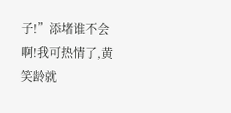子!”添堵谁不会啊!我可热情了,黄笑龄就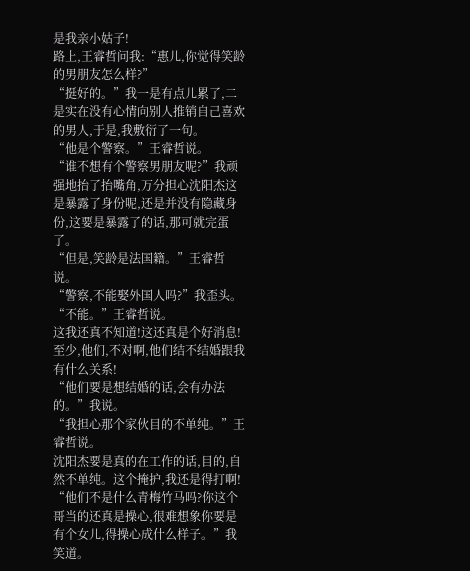是我亲小姑子!
路上,王睿哲问我:“惠儿,你觉得笑龄的男朋友怎么样?”
“挺好的。”我一是有点儿累了,二是实在没有心情向别人推销自己喜欢的男人,于是,我敷衍了一句。
“他是个警察。”王睿哲说。
“谁不想有个警察男朋友呢?”我顽强地抬了抬嘴角,万分担心沈阳杰这是暴露了身份呢,还是并没有隐藏身份,这要是暴露了的话,那可就完蛋了。
“但是,笑龄是法国籍。”王睿哲说。
“警察,不能娶外国人吗?”我歪头。
“不能。”王睿哲说。
这我还真不知道!这还真是个好消息!至少,他们,不对啊,他们结不结婚跟我有什么关系!
“他们要是想结婚的话,会有办法的。”我说。
“我担心那个家伙目的不单纯。”王睿哲说。
沈阳杰要是真的在工作的话,目的,自然不单纯。这个掩护,我还是得打啊!
“他们不是什么青梅竹马吗?你这个哥当的还真是操心,很难想象你要是有个女儿,得操心成什么样子。”我笑道。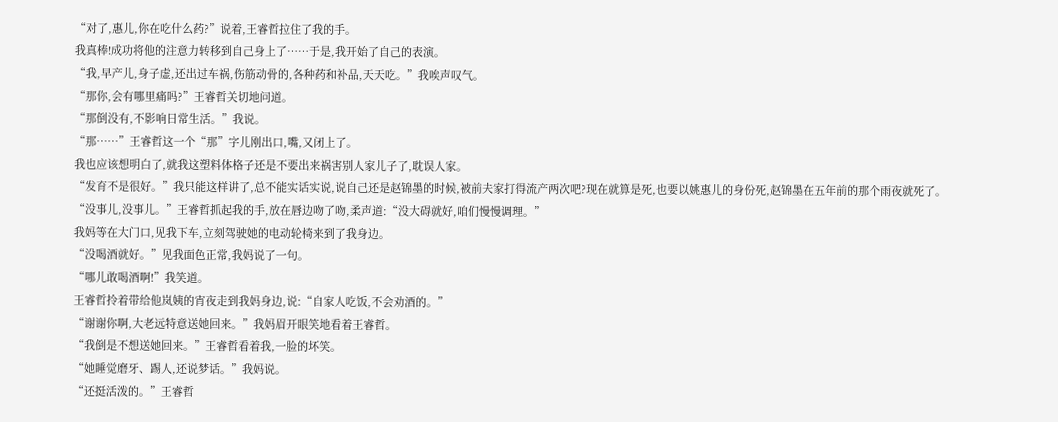“对了,惠儿,你在吃什么药?”说着,王睿哲拉住了我的手。
我真棒!成功将他的注意力转移到自己身上了……于是,我开始了自己的表演。
“我,早产儿,身子虚,还出过车祸,伤筋动骨的,各种药和补品,天天吃。”我唉声叹气。
“那你,会有哪里痛吗?”王睿哲关切地问道。
“那倒没有,不影响日常生活。”我说。
“那……”王睿哲这一个“那”字儿刚出口,嘴,又闭上了。
我也应该想明白了,就我这塑料体格子还是不要出来祸害别人家儿子了,耽误人家。
“发育不是很好。”我只能这样讲了,总不能实话实说,说自己还是赵锦墨的时候,被前夫家打得流产两次吧?现在就算是死,也要以姚惠儿的身份死,赵锦墨在五年前的那个雨夜就死了。
“没事儿,没事儿。”王睿哲抓起我的手,放在唇边吻了吻,柔声道:“没大碍就好,咱们慢慢调理。”
我妈等在大门口,见我下车,立刻驾驶她的电动轮椅来到了我身边。
“没喝酒就好。”见我面色正常,我妈说了一句。
“哪儿敢喝酒啊!”我笑道。
王睿哲拎着带给他岚姨的宵夜走到我妈身边,说:“自家人吃饭,不会劝酒的。”
“谢谢你啊,大老远特意送她回来。”我妈眉开眼笑地看着王睿哲。
“我倒是不想送她回来。”王睿哲看着我,一脸的坏笑。
“她睡觉磨牙、踢人,还说梦话。”我妈说。
“还挺活泼的。”王睿哲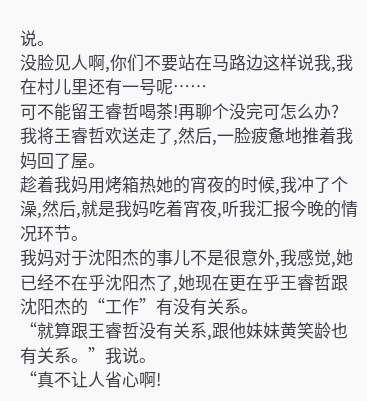说。
没脸见人啊,你们不要站在马路边这样说我,我在村儿里还有一号呢……
可不能留王睿哲喝茶!再聊个没完可怎么办?
我将王睿哲欢送走了,然后,一脸疲惫地推着我妈回了屋。
趁着我妈用烤箱热她的宵夜的时候,我冲了个澡,然后,就是我妈吃着宵夜,听我汇报今晚的情况环节。
我妈对于沈阳杰的事儿不是很意外,我感觉,她已经不在乎沈阳杰了,她现在更在乎王睿哲跟沈阳杰的“工作”有没有关系。
“就算跟王睿哲没有关系,跟他妹妹黄笑龄也有关系。”我说。
“真不让人省心啊!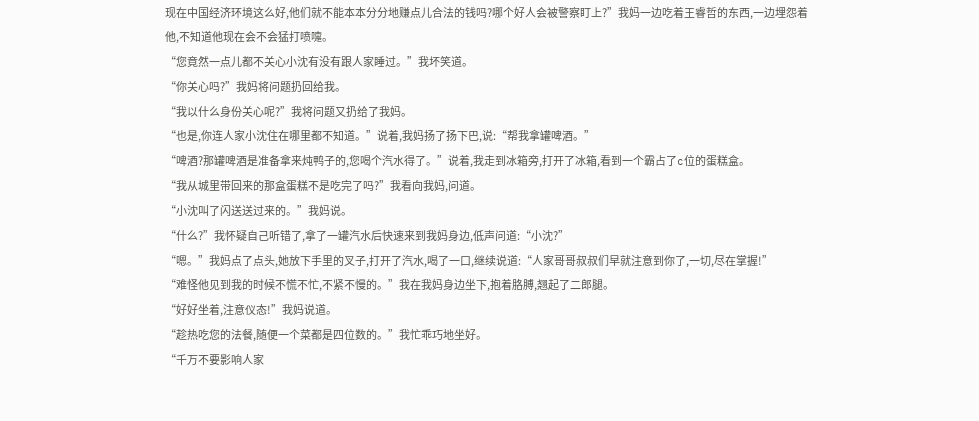现在中国经济环境这么好,他们就不能本本分分地赚点儿合法的钱吗?哪个好人会被警察盯上?”我妈一边吃着王睿哲的东西,一边埋怨着他,不知道他现在会不会猛打喷嚏。
“您竟然一点儿都不关心小沈有没有跟人家睡过。”我坏笑道。
“你关心吗?”我妈将问题扔回给我。
“我以什么身份关心呢?”我将问题又扔给了我妈。
“也是,你连人家小沈住在哪里都不知道。”说着,我妈扬了扬下巴,说:“帮我拿罐啤酒。”
“啤酒?那罐啤酒是准备拿来炖鸭子的,您喝个汽水得了。”说着,我走到冰箱旁,打开了冰箱,看到一个霸占了c位的蛋糕盒。
“我从城里带回来的那盒蛋糕不是吃完了吗?”我看向我妈,问道。
“小沈叫了闪送送过来的。”我妈说。
“什么?”我怀疑自己听错了,拿了一罐汽水后快速来到我妈身边,低声问道:“小沈?”
“嗯。”我妈点了点头,她放下手里的叉子,打开了汽水,喝了一口,继续说道:“人家哥哥叔叔们早就注意到你了,一切,尽在掌握!”
“难怪他见到我的时候不慌不忙,不紧不慢的。”我在我妈身边坐下,抱着胳膊,翘起了二郎腿。
“好好坐着,注意仪态!”我妈说道。
“趁热吃您的法餐,随便一个菜都是四位数的。”我忙乖巧地坐好。
“千万不要影响人家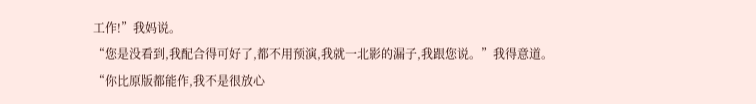工作!”我妈说。
“您是没看到,我配合得可好了,都不用预演,我就一北影的漏子,我跟您说。”我得意道。
“你比原版都能作,我不是很放心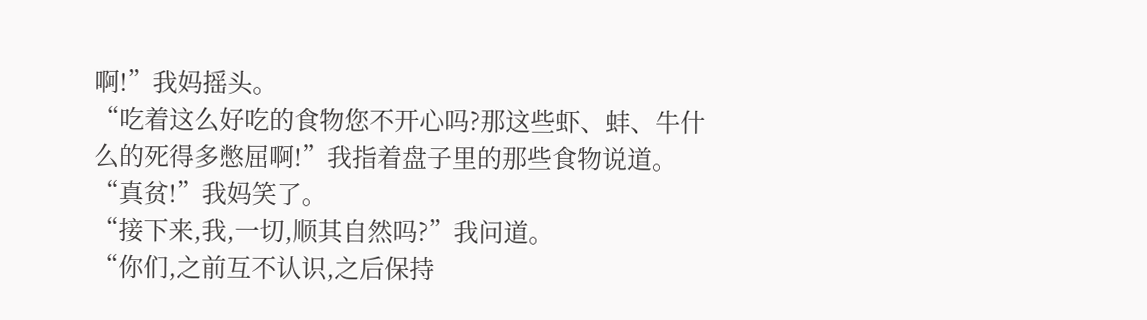啊!”我妈摇头。
“吃着这么好吃的食物您不开心吗?那这些虾、蚌、牛什么的死得多憋屈啊!”我指着盘子里的那些食物说道。
“真贫!”我妈笑了。
“接下来,我,一切,顺其自然吗?”我问道。
“你们,之前互不认识,之后保持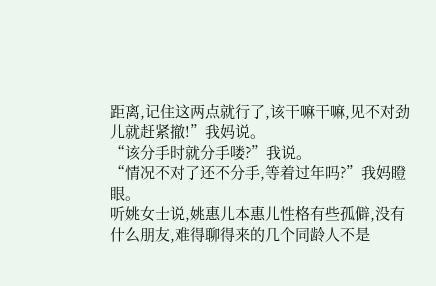距离,记住这两点就行了,该干嘛干嘛,见不对劲儿就赶紧撤!”我妈说。
“该分手时就分手喽?”我说。
“情况不对了还不分手,等着过年吗?”我妈瞪眼。
听姚女士说,姚惠儿本惠儿性格有些孤僻,没有什么朋友,难得聊得来的几个同龄人不是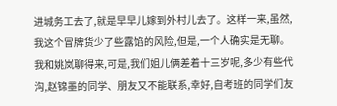进城务工去了,就是早早儿嫁到外村儿去了。这样一来,虽然,我这个冒牌货少了些露馅的风险,但是,一个人确实是无聊。我和姚岚聊得来,可是,我们姐儿俩差着十三岁呢,多少有些代沟,赵锦墨的同学、朋友又不能联系,幸好,自考班的同学们友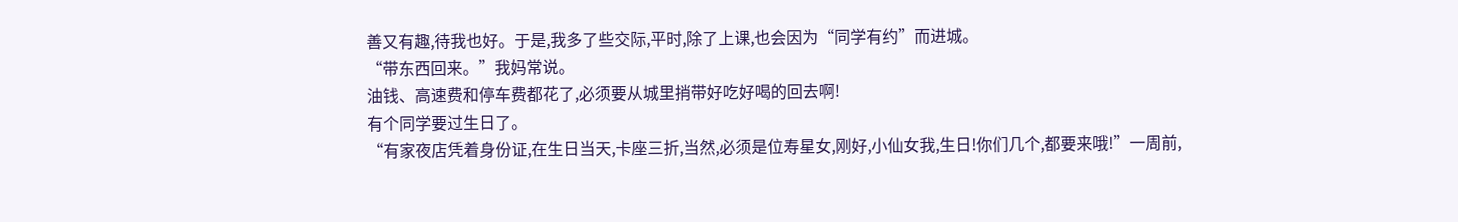善又有趣,待我也好。于是,我多了些交际,平时,除了上课,也会因为“同学有约”而进城。
“带东西回来。”我妈常说。
油钱、高速费和停车费都花了,必须要从城里捎带好吃好喝的回去啊!
有个同学要过生日了。
“有家夜店凭着身份证,在生日当天,卡座三折,当然,必须是位寿星女,刚好,小仙女我,生日!你们几个,都要来哦!”一周前,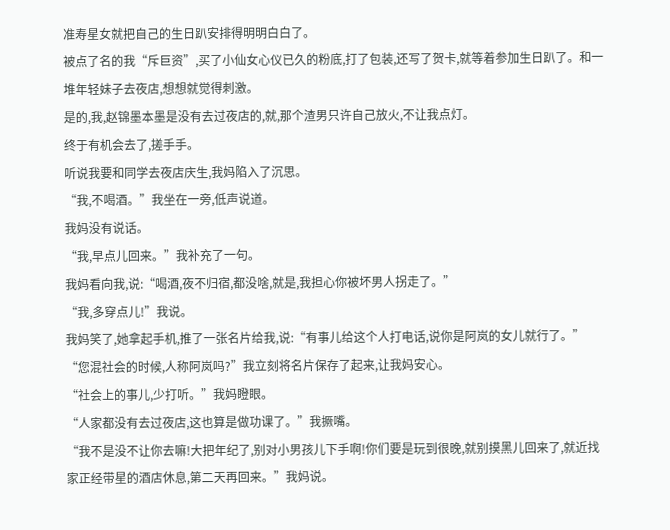准寿星女就把自己的生日趴安排得明明白白了。
被点了名的我“斥巨资”,买了小仙女心仪已久的粉底,打了包装,还写了贺卡,就等着参加生日趴了。和一堆年轻妹子去夜店,想想就觉得刺激。
是的,我,赵锦墨本墨是没有去过夜店的,就,那个渣男只许自己放火,不让我点灯。
终于有机会去了,搓手手。
听说我要和同学去夜店庆生,我妈陷入了沉思。
“我,不喝酒。”我坐在一旁,低声说道。
我妈没有说话。
“我,早点儿回来。”我补充了一句。
我妈看向我,说:“喝酒,夜不归宿,都没啥,就是,我担心你被坏男人拐走了。”
“我,多穿点儿!”我说。
我妈笑了,她拿起手机,推了一张名片给我,说:“有事儿给这个人打电话,说你是阿岚的女儿就行了。”
“您混社会的时候,人称阿岚吗?”我立刻将名片保存了起来,让我妈安心。
“社会上的事儿,少打听。”我妈瞪眼。
“人家都没有去过夜店,这也算是做功课了。”我撅嘴。
“我不是没不让你去嘛!大把年纪了,别对小男孩儿下手啊!你们要是玩到很晚,就别摸黑儿回来了,就近找家正经带星的酒店休息,第二天再回来。”我妈说。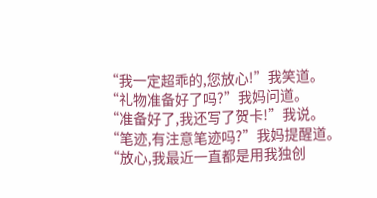“我一定超乖的,您放心!”我笑道。
“礼物准备好了吗?”我妈问道。
“准备好了,我还写了贺卡!”我说。
“笔迹,有注意笔迹吗?”我妈提醒道。
“放心,我最近一直都是用我独创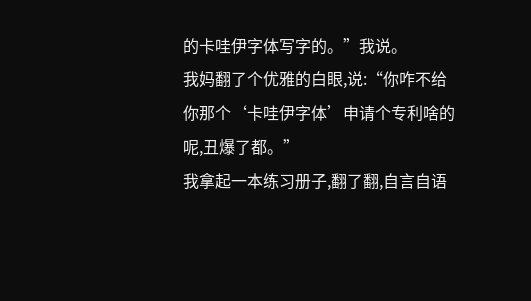的卡哇伊字体写字的。”我说。
我妈翻了个优雅的白眼,说:“你咋不给你那个‘卡哇伊字体’申请个专利啥的呢,丑爆了都。”
我拿起一本练习册子,翻了翻,自言自语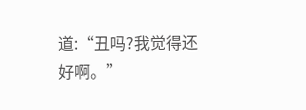道:“丑吗?我觉得还好啊。”